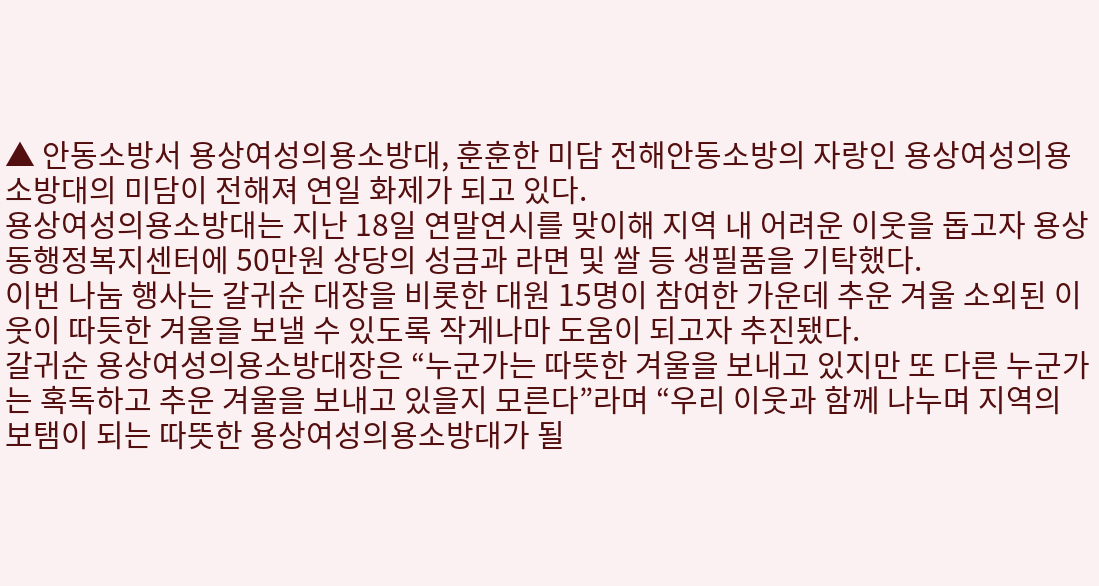▲ 안동소방서 용상여성의용소방대, 훈훈한 미담 전해안동소방의 자랑인 용상여성의용소방대의 미담이 전해져 연일 화제가 되고 있다.
용상여성의용소방대는 지난 18일 연말연시를 맞이해 지역 내 어려운 이웃을 돕고자 용상동행정복지센터에 50만원 상당의 성금과 라면 및 쌀 등 생필품을 기탁했다.
이번 나눔 행사는 갈귀순 대장을 비롯한 대원 15명이 참여한 가운데 추운 겨울 소외된 이웃이 따듯한 겨울을 보낼 수 있도록 작게나마 도움이 되고자 추진됐다.
갈귀순 용상여성의용소방대장은 “누군가는 따뜻한 겨울을 보내고 있지만 또 다른 누군가는 혹독하고 추운 겨울을 보내고 있을지 모른다”라며 “우리 이웃과 함께 나누며 지역의 보탬이 되는 따뜻한 용상여성의용소방대가 될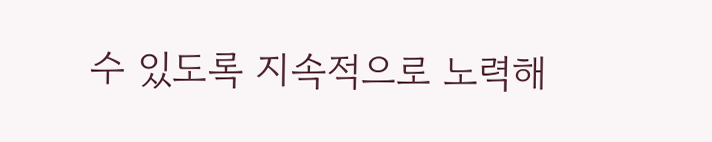수 있도록 지속적으로 노력해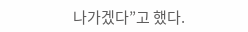나가겠다”고 했다.